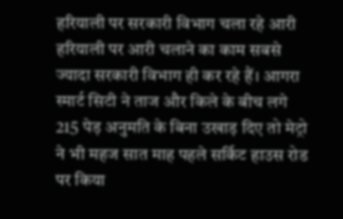हरियाली पर सरकारी विभाग चला रहे आरी
हरियाली पर आरी चलाने का काम सबसे ज्यादा सरकारी विभाग ही कर रहे हैं। आगरा स्मार्ट सिटी ने ताज और किले के बीच लगे 215 पेड़ अनुमति के बिना उखाड़ दिए तो मेट्रो ने भी महज सात माह पहले सर्किट हाउस रोड पर किया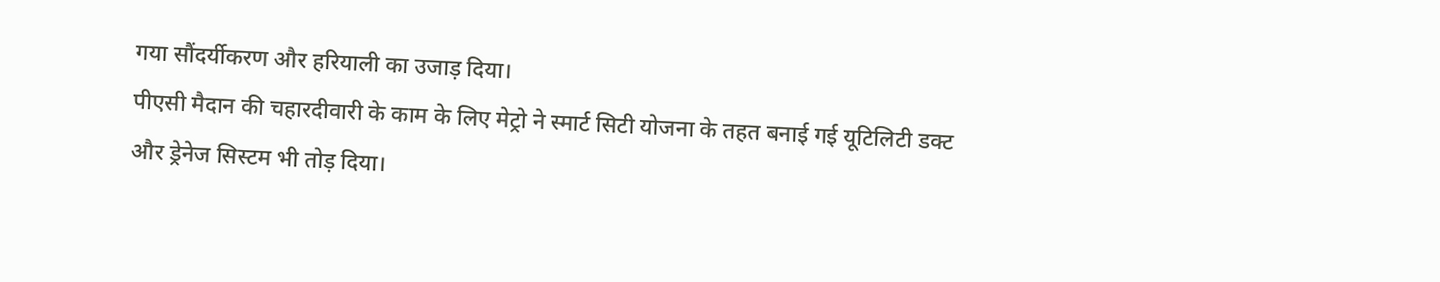गया सौंदर्यीकरण और हरियाली का उजाड़ दिया।
पीएसी मैदान की चहारदीवारी के काम के लिए मेट्रो ने स्मार्ट सिटी योजना के तहत बनाई गई यूटिलिटी डक्ट और ड्रेनेज सिस्टम भी तोड़ दिया।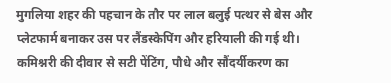मुगलिया शहर की पहचान के तौर पर लाल बलुई पत्थर से बेस और प्लेटफार्म बनाकर उस पर लैंडस्केपिंग और हरियाली की गई थी।
कमिश्नरी की दीवार से सटी पेंटिंग, पौधे और सौंदर्यीकरण का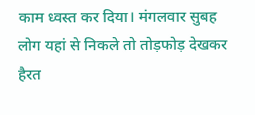काम ध्वस्त कर दिया। मंगलवार सुबह लोग यहां से निकले तो तोड़फोड़ देखकर हैरत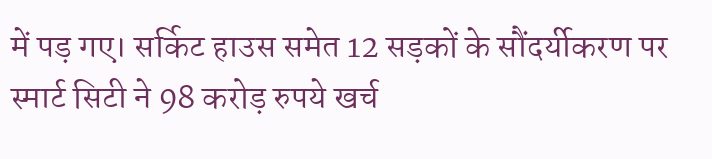में पड़ गए। सर्किट हाउस समेत 12 सड़कों के सौंदर्यीकरण पर स्मार्ट सिटी ने 98 करोड़ रुपये खर्च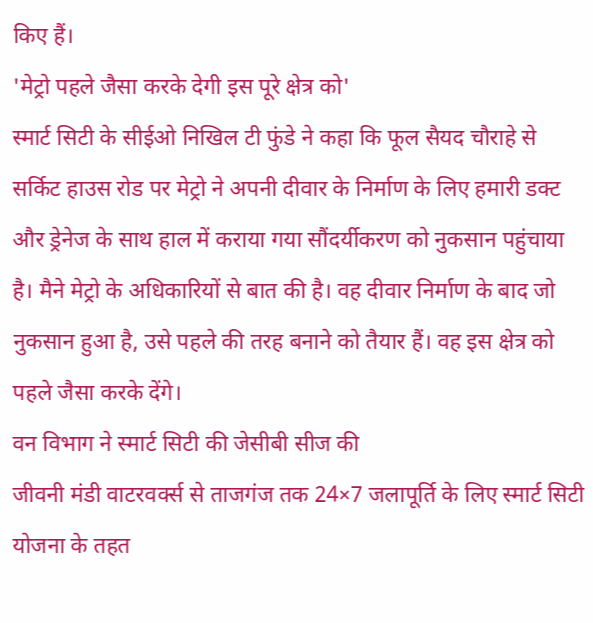किए हैं।
'मेट्रो पहले जैसा करके देगी इस पूरे क्षेत्र को'
स्मार्ट सिटी के सीईओ निखिल टी फुंडे ने कहा कि फूल सैयद चौराहे से सर्किट हाउस रोड पर मेट्रो ने अपनी दीवार के निर्माण के लिए हमारी डक्ट और ड्रेनेज के साथ हाल में कराया गया सौंदर्यीकरण को नुकसान पहुंचाया है। मैने मेट्रो के अधिकारियों से बात की है। वह दीवार निर्माण के बाद जो नुकसान हुआ है, उसे पहले की तरह बनाने को तैयार हैं। वह इस क्षेत्र को पहले जैसा करके देंगे।
वन विभाग ने स्मार्ट सिटी की जेसीबी सीज की
जीवनी मंडी वाटरवर्क्स से ताजगंज तक 24×7 जलापूर्ति के लिए स्मार्ट सिटी योजना के तहत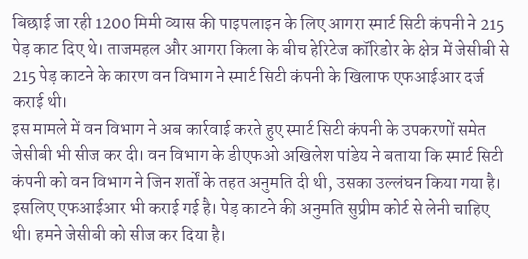बिछाई जा रही 1200 मिमी व्यास की पाइपलाइन के लिए आगरा स्मार्ट सिटी कंपनी ने 215 पेड़ काट दिए थे। ताजमहल और आगरा किला के बीच हेरिटेज कॉरिडोर के क्षेत्र में जेसीबी से 215 पेड़ काटने के कारण वन विभाग ने स्मार्ट सिटी कंपनी के खिलाफ एफआईआर दर्ज कराई थी।
इस मामले में वन विभाग ने अब कार्रवाई करते हुए स्मार्ट सिटी कंपनी के उपकरणों समेत जेसीबी भी सीज कर दी। वन विभाग के डीएफओ अखिलेश पांडेय ने बताया कि स्मार्ट सिटी कंपनी को वन विभाग ने जिन शर्तों के तहत अनुमति दी थी, उसका उल्लंघन किया गया है। इसलिए एफआईआर भी कराई गई है। पेड़ काटने की अनुमति सुप्रीम कोर्ट से लेनी चाहिए थी। हमने जेसीबी को सीज कर दिया है।